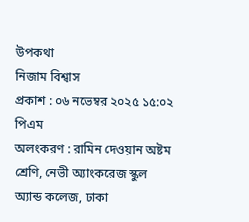উপকথা
নিজাম বিশ্বাস
প্রকাশ : ০৬ নভেম্বর ২০২৫ ১৫:০২ পিএম
অলংকরণ : রামিন দেওয়ান অষ্টম শ্রেণি, নেভী অ্যাংকরেজ স্কুল অ্যান্ড কলেজ, ঢাকা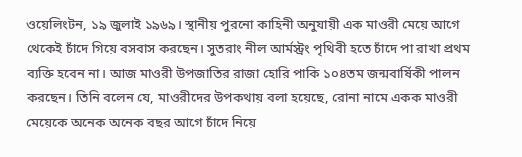ওয়েলিংটন, ১৯ জুলাই ১৯৬৯। স্থানীয় পুরনো কাহিনী অনুযায়ী এক মাওরী মেয়ে আগে থেকেই চাঁদে গিয়ে বসবাস করছেন। সুতরাং নীল আর্মস্ট্রং পৃথিবী হতে চাঁদে পা রাখা প্রথম ব্যক্তি হবেন না। আজ মাওরী উপজাতির রাজা হোরি পাকি ১০৪তম জন্মবার্ষিকী পালন করছেন। তিনি বলেন যে, মাওরীদের উপকথায় বলা হয়েছে, রোনা নামে একক মাওরী মেয়েকে অনেক অনেক বছর আগে চাঁদে নিয়ে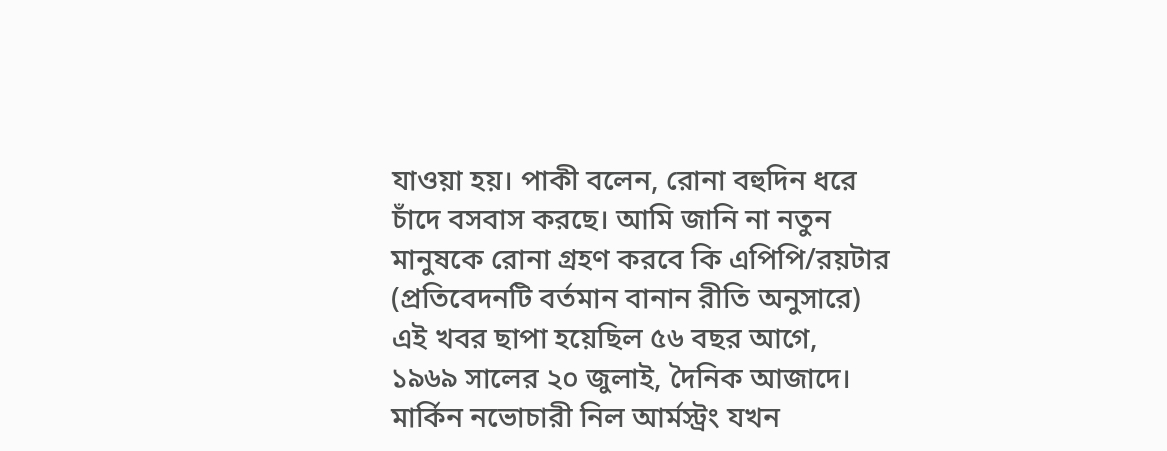যাওয়া হয়। পাকী বলেন, রোনা বহুদিন ধরে চাঁদে বসবাস করছে। আমি জানি না নতুন মানুষকে রোনা গ্রহণ করবে কি এপিপি/রয়টার
(প্রতিবেদনটি বর্তমান বানান রীতি অনুসারে)
এই খবর ছাপা হয়েছিল ৫৬ বছর আগে, ১৯৬৯ সালের ২০ জুলাই, দৈনিক আজাদে।
মার্কিন নভোচারী নিল আর্মস্ট্রং যখন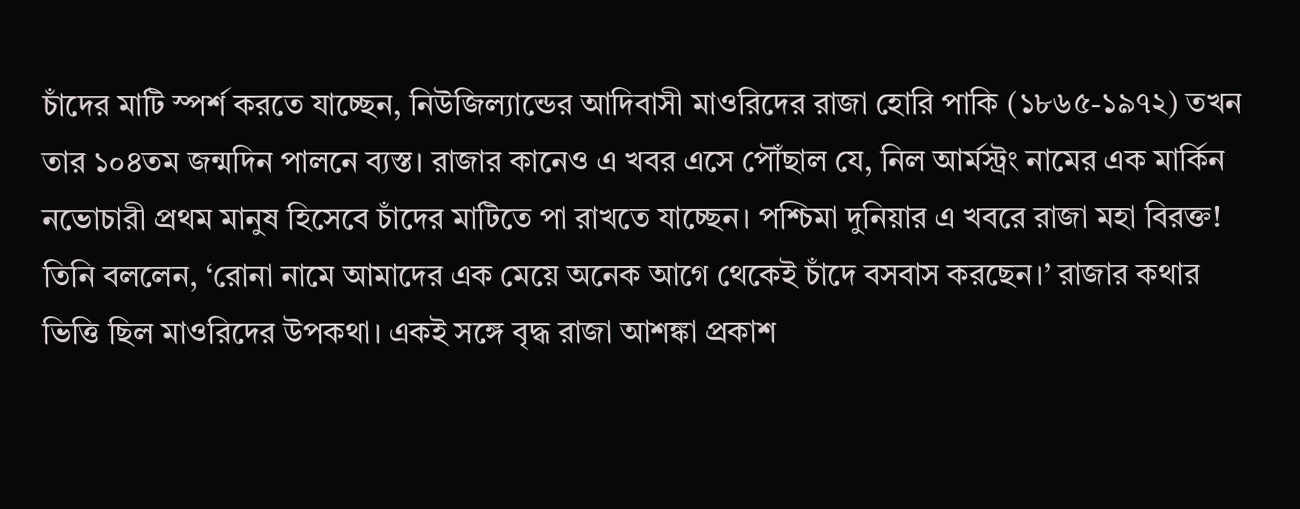চাঁদের মাটি স্পর্শ করতে যাচ্ছেন, নিউজিল্যান্ডের আদিবাসী মাওরিদের রাজা হোরি পাকি (১৮৬৫-১৯৭২) তখন তার ১০৪তম জন্মদিন পালনে ব্যস্ত। রাজার কানেও এ খবর এসে পৌঁছাল যে, নিল আর্মস্ট্রং নামের এক মার্কিন নভোচারী প্রথম মানুষ হিসেবে চাঁদের মাটিতে পা রাখতে যাচ্ছেন। পশ্চিমা দুনিয়ার এ খবরে রাজা মহা বিরক্ত! তিনি বললেন, ‘রোনা নামে আমাদের এক মেয়ে অনেক আগে থেকেই চাঁদে বসবাস করছেন।’ রাজার কথার ভিত্তি ছিল মাওরিদের উপকথা। একই সঙ্গে বৃদ্ধ রাজা আশঙ্কা প্রকাশ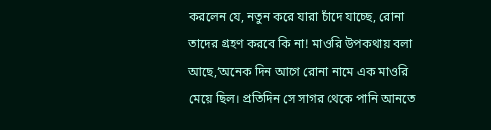করলেন যে, নতুন করে যারা চাঁদে যাচ্ছে, রোনা তাদের গ্রহণ করবে কি না! মাওরি উপকথায় বলা আছে,‘অনেক দিন আগে রোনা নামে এক মাওরি মেয়ে ছিল। প্রতিদিন সে সাগর থেকে পানি আনতে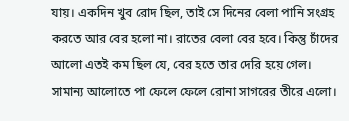যায়। একদিন খুব রোদ ছিল, তাই সে দিনের বেলা পানি সংগ্রহ করতে আর বের হলো না। রাতের বেলা বের হবে। কিন্তু চাঁদের আলো এতই কম ছিল যে, বের হতে তার দেরি হয়ে গেল। সামান্য আলোতে পা ফেলে ফেলে রোনা সাগরের তীরে এলো।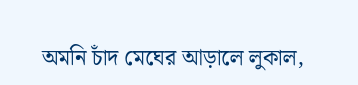অমনি চাঁদ মেঘের আড়ালে লুকাল,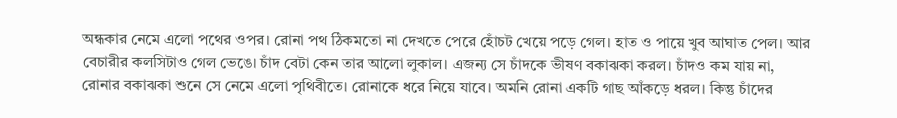অন্ধকার নেমে এলো পথের ওপর। রোনা পথ ঠিকমতো না দেখতে পেরে হোঁচট খেয়ে পড়ে গেল। হাত ও পায়ে খুব আঘাত পেল। আর বেচারীর কলসিটাও গেল ভেঙে। চাঁদ বেটা কেন তার আলো লুকাল। এজন্য সে চাঁদকে ভীষণ বকাঝকা করল। চাঁদও কম যায় না, রোনার বকাঝকা শুনে সে নেমে এলো পৃথিবীতে। রোনাকে ধরে নিয়ে যাবে। অমনি রোনা একটি গাছ আঁকড়ে ধরল। কিন্তু চাঁদের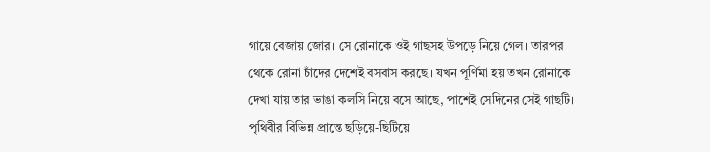গায়ে বেজায় জোর। সে রোনাকে ওই গাছসহ উপড়ে নিয়ে গেল। তারপর থেকে রোনা চাঁদের দেশেই বসবাস করছে। যখন পূর্ণিমা হয় তখন রোনাকে দেখা যায় তার ভাঙা কলসি নিয়ে বসে আছে, পাশেই সেদিনের সেই গাছটি।
পৃথিবীর বিভিন্ন প্রান্তে ছড়িয়ে-ছিটিয়ে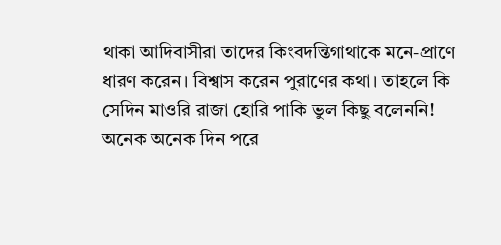থাকা আদিবাসীরা তাদের কিংবদন্তিগাথাকে মনে-প্রাণে ধারণ করেন। বিশ্বাস করেন পুরাণের কথা। তাহলে কি সেদিন মাওরি রাজা হোরি পাকি ভুল কিছু বলেননি! অনেক অনেক দিন পরে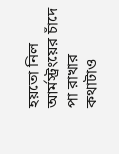হয়তো নিল আর্মস্ট্রংয়ের চাঁদে পা রাখার কথাটাও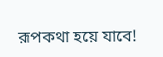রূপকথা হয়ে যাবে!